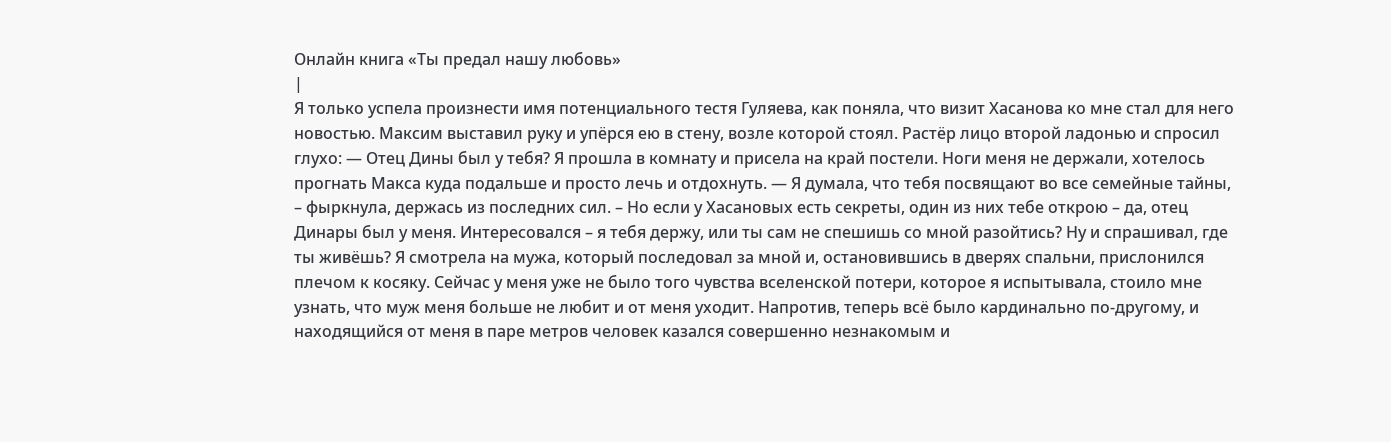Онлайн книга «Ты предал нашу любовь»
|
Я только успела произнести имя потенциального тестя Гуляева, как поняла, что визит Хасанова ко мне стал для него новостью. Максим выставил руку и упёрся ею в стену, возле которой стоял. Растёр лицо второй ладонью и спросил глухо: — Отец Дины был у тебя? Я прошла в комнату и присела на край постели. Ноги меня не держали, хотелось прогнать Макса куда подальше и просто лечь и отдохнуть. — Я думала, что тебя посвящают во все семейные тайны, – фыркнула, держась из последних сил. – Но если у Хасановых есть секреты, один из них тебе открою – да, отец Динары был у меня. Интересовался – я тебя держу, или ты сам не спешишь со мной разойтись? Ну и спрашивал, где ты живёшь? Я смотрела на мужа, который последовал за мной и, остановившись в дверях спальни, прислонился плечом к косяку. Сейчас у меня уже не было того чувства вселенской потери, которое я испытывала, стоило мне узнать, что муж меня больше не любит и от меня уходит. Напротив, теперь всё было кардинально по-другому, и находящийся от меня в паре метров человек казался совершенно незнакомым и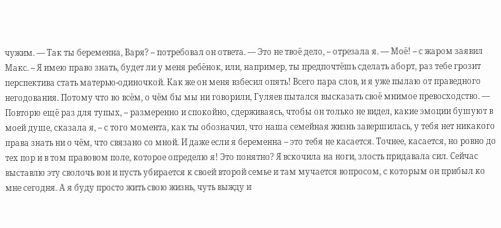чужим. — Так ты беременна, Варя? – потребовал он ответа. — Это не твоё дело, – отрезала я. — Моё! – с жаром заявил Макс. – Я имею право знать, будет ли у меня ребёнок, или, например, ты предпочтёшь сделать аборт, раз тебе грозит перспектива стать матерью-одиночкой. Как же он меня взбесил опять! Всего пара слов, и я уже пылаю от праведного негодования. Потому что во всём, о чём бы мы ни говорили, Гуляев пытался высказать своё мнимое превосходство. — Повторю ещё раз для тупых, – размеренно и спокойно, сдерживаясь, чтобы он только не видел, какие эмоции бушуют в моей душе, сказала я, – с того момента, как ты обозначил, что наша семейная жизнь завершилась, у тебя нет никакого права знать ни о чём, что связано со мной. И даже если я беременна – это тебя не касается. Точнее, касается, но ровно до тех пор и в том правовом поле, которое определю я! Это понятно? Я вскочила на ноги, злость придавала сил. Сейчас выставлю эту сволочь вон и пусть убирается к своей второй семье и там мучается вопросом, с которым он прибыл ко мне сегодня. А я буду просто жить свою жизнь, чуть выжду и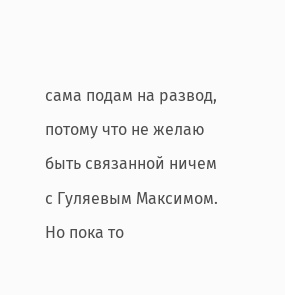сама подам на развод, потому что не желаю быть связанной ничем с Гуляевым Максимом. Но пока то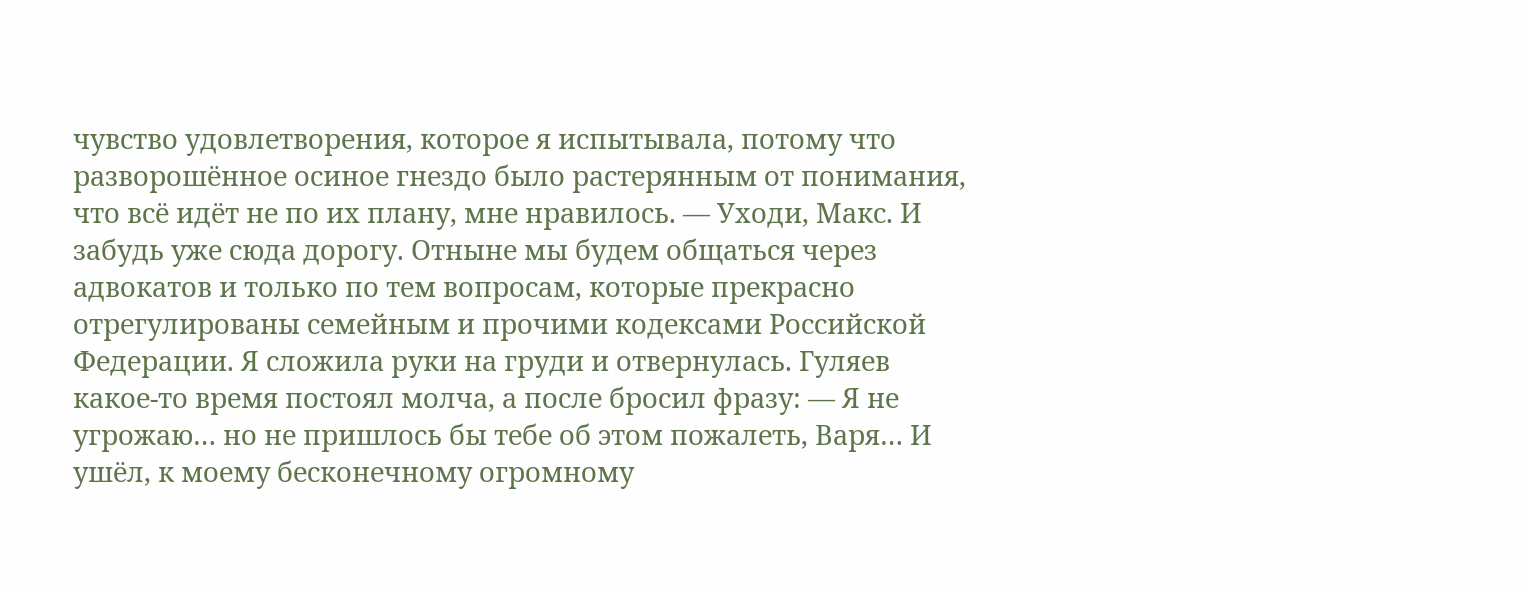чувство удовлетворения, которое я испытывала, потому что разворошённое осиное гнездо было растерянным от понимания, что всё идёт не по их плану, мне нравилось. — Уходи, Макс. И забудь уже сюда дорогу. Отныне мы будем общаться через адвокатов и только по тем вопросам, которые прекрасно отрегулированы семейным и прочими кодексами Российской Федерации. Я сложила руки на груди и отвернулась. Гуляев какое-то время постоял молча, а после бросил фразу: — Я не угрожаю… но не пришлось бы тебе об этом пожалеть, Варя… И ушёл, к моему бесконечному огромному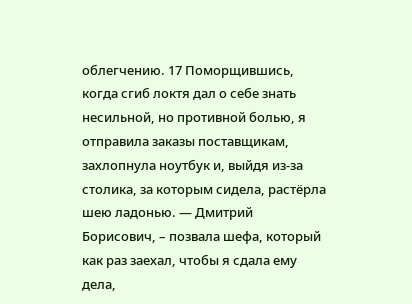облегчению. 17 Поморщившись, когда сгиб локтя дал о себе знать несильной, но противной болью, я отправила заказы поставщикам, захлопнула ноутбук и, выйдя из-за столика, за которым сидела, растёрла шею ладонью. — Дмитрий Борисович, – позвала шефа, который как раз заехал, чтобы я сдала ему дела,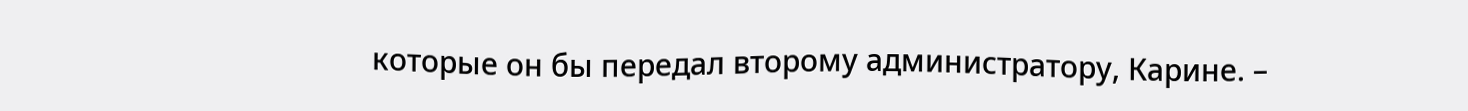которые он бы передал второму администратору, Карине. –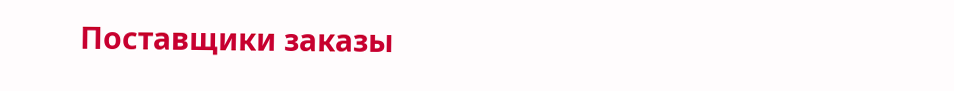Поставщики заказы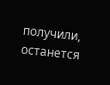получили, останется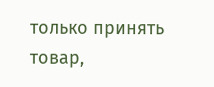только принять товар,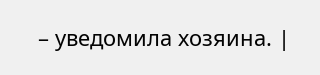– уведомила хозяина. |